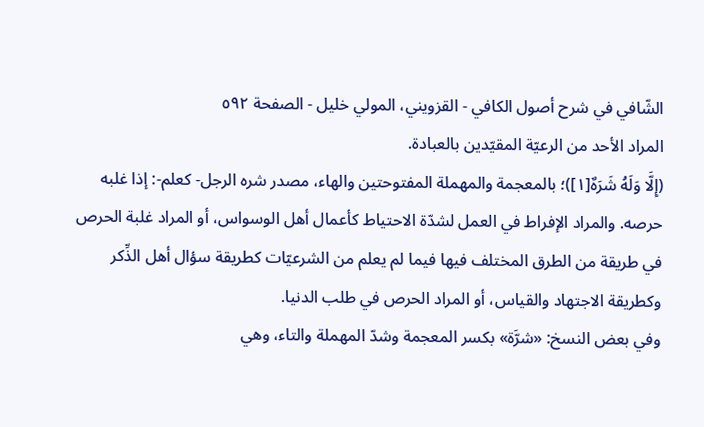الشّافي في شرح أصول الكافي - القزويني، المولي خليل - الصفحة ٥٩٢
المراد الأحد من الرعيّة المقيّدين بالعبادة.
(إِلَّا وَلَهُ شَرَهٌ[١])؛ بالمعجمة والمهملة المفتوحتين والهاء، مصدر شره الرجل- كعلم-: إذا غلبه حرصه. والمراد الإفراط في العمل لشدّة الاحتياط كأعمال أهل الوسواس، أو المراد غلبة الحرص في طريقة من الطرق المختلف فيها فيما لم يعلم من الشرعيّات كطريقة سؤال أهل الذِّكر وكطريقة الاجتهاد والقياس، أو المراد الحرص في طلب الدنيا.
وفي بعض النسخ: «شرَّة» بكسر المعجمة وشدّ المهملة والتاء، وهي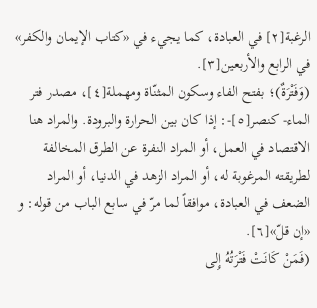الرغبة[٢] في العبادة، كما يجيء في «كتاب الإيمان والكفر» في الرابع والأربعين[٣].
(وَفَتْرَةٌ)؛ بفتح الفاء وسكون المثنّاة ومهملة[٤]، مصدر فتر الماء- كنصر[٥]-: إذا كان بين الحرارة والبرودة. والمراد هنا الاقتصاد في العمل، أو المراد النفرة عن الطرق المخالفة لطريقته المرغوبة له، أو المراد الزهد في الدنيا، أو المراد الضعف في العبادة، موافقاً لما مرّ في سابع الباب من قوله: و «إن قلّ»[٦].
(فَمَنْ كَانَتْ فَتْرَتُهُ إِلى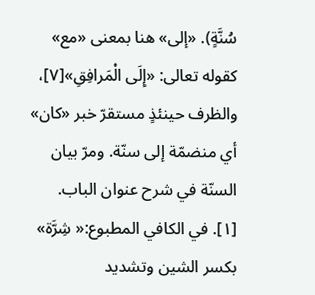سُنَّةٍ). «إلى» هنا بمعنى «مع» كقوله تعالى: «إِلَى الْمَرافِقِ»[٧]، والظرف حينئذٍ مستقرّ خبر «كان» أي منضمّة إلى سنّة. ومرّ بيان السنّة في شرح عنوان الباب.
[١]. في الكافي المطبوع:« شِرَّة» بكسر الشين وتشديد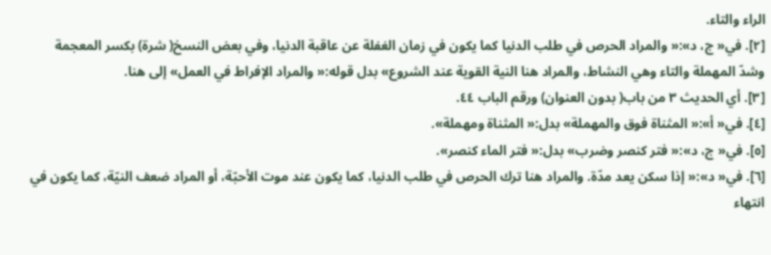الراء والتاء.
[٢]. في« ج، د»:« والمراد الحرص في طلب الدنيا كما يكون في زمان الغفلة عن عاقبة الدنيا، وفي بعض النسخ( شرة) بكسر المعجمة وشدّ المهملة والتاء وهي النشاط، والمراد هنا النية القوية عند الشروع» بدل قوله:« والمراد الإفراط في العمل» إلى هنا.
[٣]. أي الحديث ٣ من باب( بدون العنوان) ورقم الباب ٤٤.
[٤]. في« أ»:« المثناة فوق والمهملة» بدل:« المثناة ومهملة».
[٥]. في« ج، د»:« فتر كنصر وضرب» بدل:« فتر الماء كنصر».
[٦]. في« د»:« إذا سكن يعد مدّة. والمراد هنا ترك الحرص في طلب الدنيا، كما يكون عند موت الأحبّة، أو المراد ضعف النيّة، كما يكون في انتهاء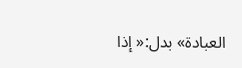العبادة» بدل:« إذا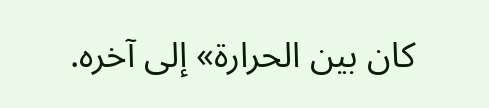كان بين الحرارة» إلى آخره.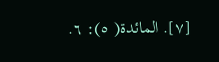[٧]. المائدة( ٥): ٦.